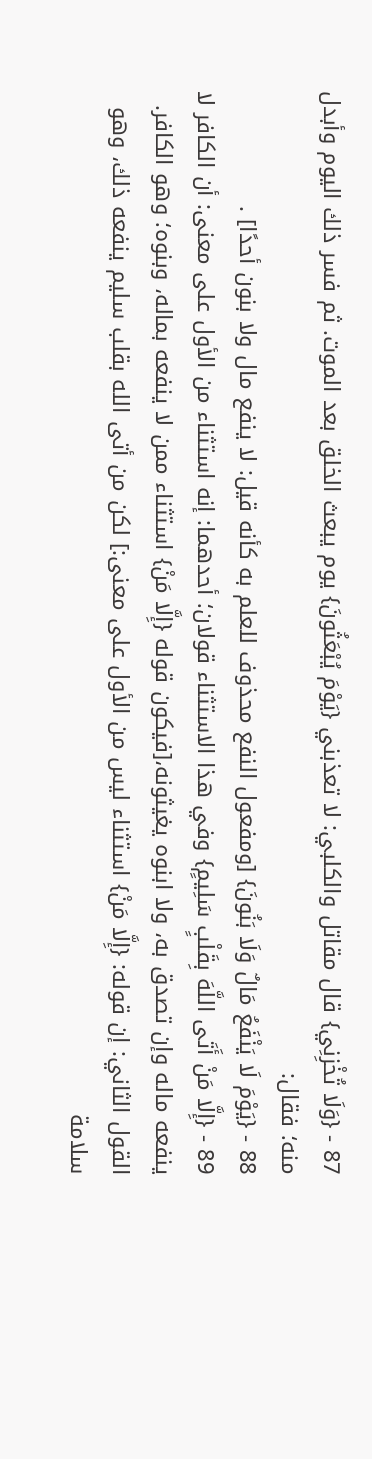87 - {وَلَا تُخْزِنِي} قال مقاتل والكلبي: لا تعذبني {يَوْمَ يُبْعَثُونَ} يوم يبعث الخلق بعد الموت. ثم فسر ذلك اليوم وأبدل منه؛ فقال:
88 - {يَوْمَ لَا يَنْفَعُ مَالٌ وَلَا بَنُونَ} [ومفعول النفع محذوف للعلم به كأنه قيل: لا ينفع مال ولا بنون أحدًا] .
89 - {إِلَّا مَنْ أَتَى اللَّهَ بِقَلْبٍ سَلِيمٍ} وفي هذا الاستثناء قولان؛ أحدهما: إنه استثناء من الأول على معنى: أن الكافر لا ينفعه ماله وإن تصدق به، ولا ابنوه يغيثونه،[فيكون قوله {إِلَّا مَنْ} استثناء ممن لا ينفعه بماله، وبنوه؛ وهو الكافر.
القول الثاني: إن قوله: {إِلَّا مَنْ} استثناء ليس من الأول على معنى:] لكن من أتى الله بقلب سليم ينفعه ذلك، وهو سلامة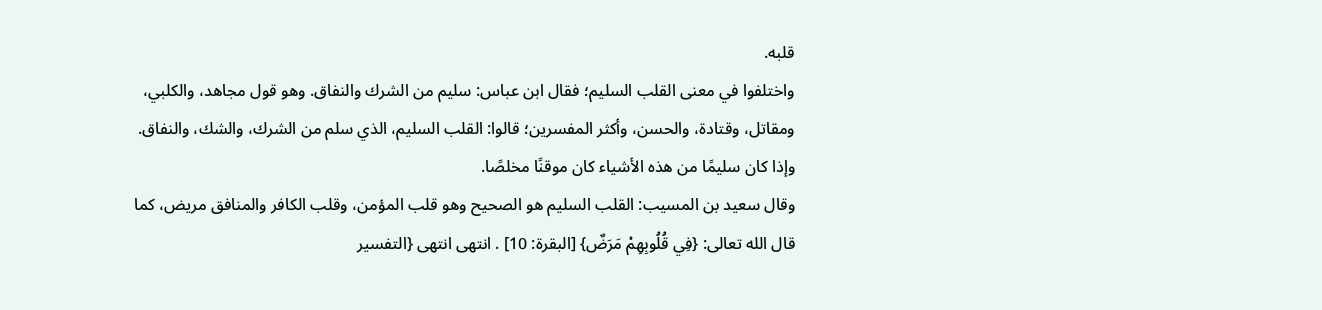قلبه.
واختلفوا في معنى القلب السليم؛ فقال ابن عباس: سليم من الشرك والنفاق. وهو قول مجاهد، والكلبي، ومقاتل، وقتادة، والحسن، وأكثر المفسرين؛ قالوا: القلب السليم، الذي سلم من الشرك، والشك، والنفاق. وإذا كان سليمًا من هذه الأشياء كان موقنًا مخلصًا.
وقال سعيد بن المسيب: القلب السليم هو الصحيح وهو قلب المؤمن، وقلب الكافر والمنافق مريض، كما قال الله تعالى: {فِي قُلُوبِهِمْ مَرَضٌ} [البقرة: 10] . انتهى انتهى {التفسير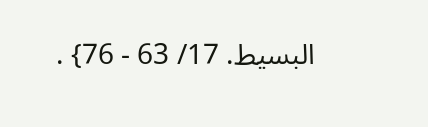البسيط. 17/ 63 - 76} .